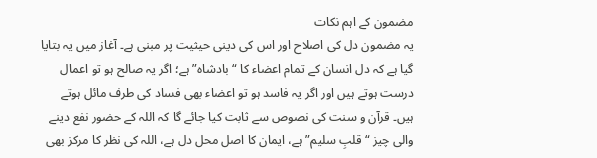مضمون کے اہم نکات
یہ مضمون دل کی اصلاح اور اس کی دینی حیثیت پر مبنی ہے۔ آغاز میں یہ بتایا گیا ہے کہ دل انسان کے تمام اعضاء کا “بادشاہ” ہے؛ اگر یہ صالح ہو تو اعمال درست ہوتے ہیں اور اگر یہ فاسد ہو تو اعضاء بھی فساد کی طرف مائل ہوتے ہیں۔ قرآن و سنت کی نصوص سے ثابت کیا جائے گا کہ اللہ کے حضور نفع دینے والی چیز “قلبِ سلیم” ہے، ایمان کا اصل محل دل ہے، اللہ کی نظر کا مرکز بھی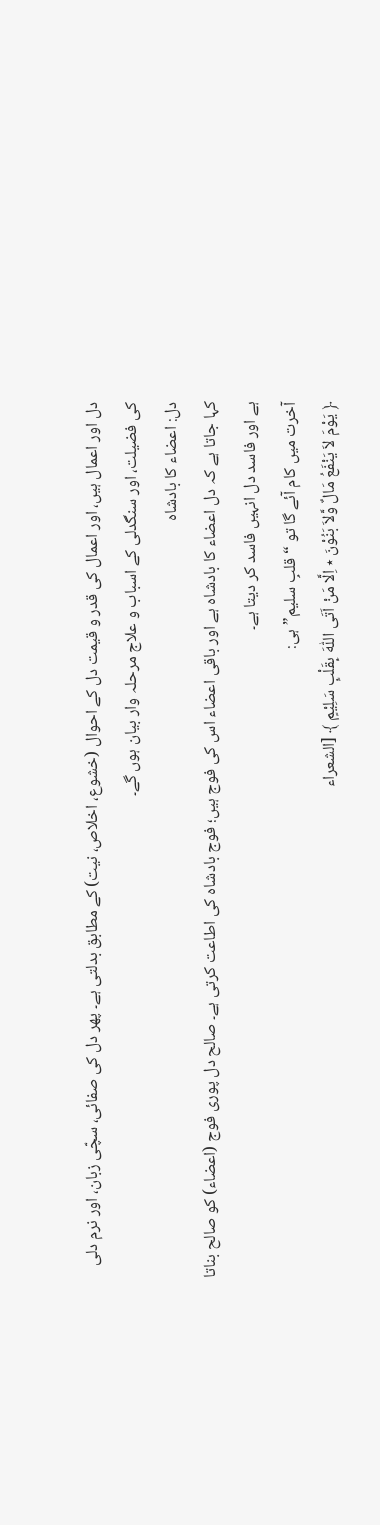دل اور اعمال ہیں، اور اعمال کی قدر و قیمت دل کے احوال (خشوع، اخلاص، نیت) کے مطابق بدلتی ہے۔ پھر دل کی صفائی، سچّی زبان، اور نرم دلی کی فضیلت، اور سنگدلی کے اسباب و علاج مرحلہ وار بیان ہوں گے۔
دل: اعضاء کا بادشاہ
کہا جاتا ہے کہ دل اعضاء کا بادشاہ ہے اور باقی اعضاء اس کی فوج ہیں؛ فوج بادشاہ کی اطاعت کرتی ہے۔ صالح دل پوری فوج (اعضاء) کو صالح بناتا ہے اور فاسد دل انہیں فاسد کر دیتا ہے۔
آخرت میں کام آئے گا تو “قلبِ سلیم” ہی:
﴿ یَوْمَ لاَ یَنْفَعُ مَالٌ وَّلاَ بَنُوْنَ ٭ اِلَّا مَنْ اَتَی اللّٰہَ بِقَلْبٍ سَلِیْمٍ ﴾ [الشعراء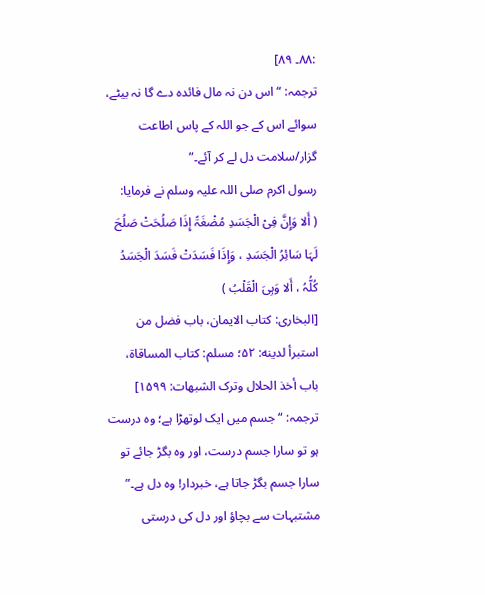:۸۸۔ ۸۹]
ترجمہ: “اس دن نہ مال فائدہ دے گا نہ بیٹے، سوائے اس کے جو اللہ کے پاس اطاعت گزار/سلامت دل لے کر آئے۔”
رسول اکرم صلی اللہ علیہ وسلم نے فرمایا:
( أَلا وَإِنَّ فِیْ الْجَسَدِ مُضْغَۃً إِذَا صَلُحَتْ صَلُحَ لَہَا سَائِرُ الْجَسَدِ ، وَإِذَا فَسَدَتْ فَسَدَ الْجَسَدُ کُلُّہُ ، أَلا وَہِیَ الْقَلْبُ )
[البخاری: کتاب الایمان، باب فضل من استبرأ لدینه: ۵۲؛ مسلم: کتاب المساقاۃ، باب أخذ الحلال وترک الشبهات: ۱۵۹۹]
ترجمہ: “جسم میں ایک لوتھڑا ہے؛ وہ درست ہو تو سارا جسم درست، اور وہ بگڑ جائے تو سارا جسم بگڑ جاتا ہے، خبردار! وہ دل ہے۔”
مشتبہات سے بچاؤ اور دل کی درستی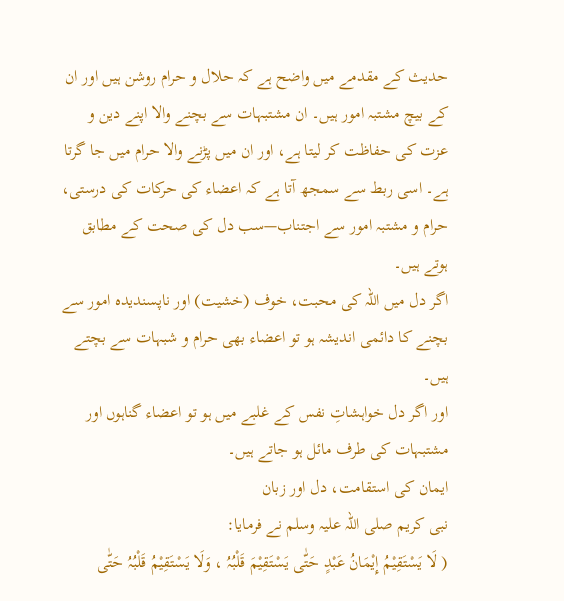حدیث کے مقدمے میں واضح ہے کہ حلال و حرام روشن ہیں اور ان کے بیچ مشتبہ امور ہیں۔ ان مشتبہات سے بچنے والا اپنے دین و عزت کی حفاظت کر لیتا ہے، اور ان میں پڑنے والا حرام میں جا گرتا ہے۔ اسی ربط سے سمجھ آتا ہے کہ اعضاء کی حرکات کی درستی، حرام و مشتبہ امور سے اجتناب—سب دل کی صحت کے مطابق ہوتے ہیں۔
اگر دل میں اللہ کی محبت، خوف (خشیت) اور ناپسندیدہ امور سے بچنے کا دائمی اندیشہ ہو تو اعضاء بھی حرام و شبہات سے بچتے ہیں۔
اور اگر دل خواہشاتِ نفس کے غلبے میں ہو تو اعضاء گناہوں اور مشتبہات کی طرف مائل ہو جاتے ہیں۔
ایمان کی استقامت، دل اور زبان
نبی کریم صلی اللہ علیہ وسلم نے فرمایا:
( لَا یَسْتَقِیْمُ إِیْمَانُ عَبْدٍ حَتّٰی یَسْتَقِیْمَ قَلْبُہُ ، وَلَا یَسْتَقِیْمُ قَلْبُہُ حَتّٰی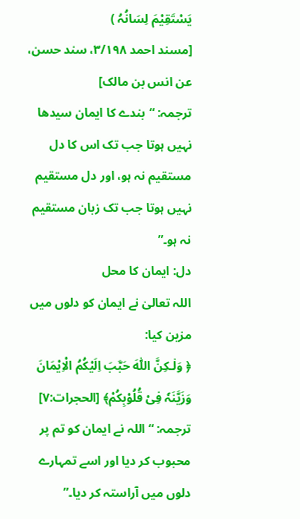یَسْتَقِیْمَ لِسَانُہُ )
[مسند احمد ۳/۱۹۸، سند حسن، عن انس بن مالک]
ترجمہ: “بندے کا ایمان سیدھا نہیں ہوتا جب تک اس کا دل مستقیم نہ ہو، اور دل مستقیم نہیں ہوتا جب تک زبان مستقیم نہ ہو۔”
دل: ایمان کا محل
اللہ تعالیٰ نے ایمان کو دلوں میں مزین کیا:
﴿ وَلٰـکِنَّ اللّٰہَ حَبَّبَ اِلَیْکُمُ الْاِیْمَانَ وَزَیَّنَہٗ فِیْ قُلُوْبِکُمْ﴾ [الحجرات:۷]
ترجمہ: “اللہ نے ایمان کو تم پر محبوب کر دیا اور اسے تمہارے دلوں میں آراستہ کر دیا۔”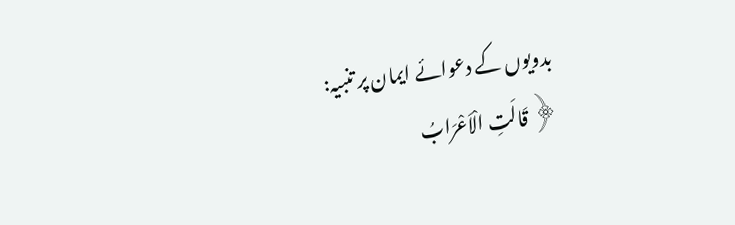بدویوں کے دعوائے ایمان پر تنبیہ:
﴿ قَالَتِ الْاَعْرَابُ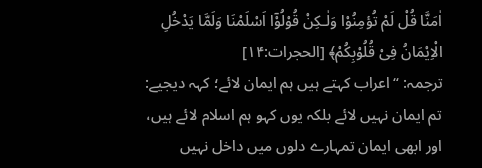اٰمَنَّا قُلْ لَمْ تُؤمِنُوْا وَلٰـکِنْ قُوْلُوْٓا اَسْلَمْنَا وَلَمَّا یَدْخُلِ الْاِیْمَانُ فِیْ قُلُوْبِکُمْ﴾ [الحجرات:۱۴]
ترجمہ: “اعراب کہتے ہیں ہم ایمان لائے؛ کہہ دیجیے: تم ایمان نہیں لائے بلکہ یوں کہو ہم اسلام لائے ہیں، اور ابھی ایمان تمہارے دلوں میں داخل نہیں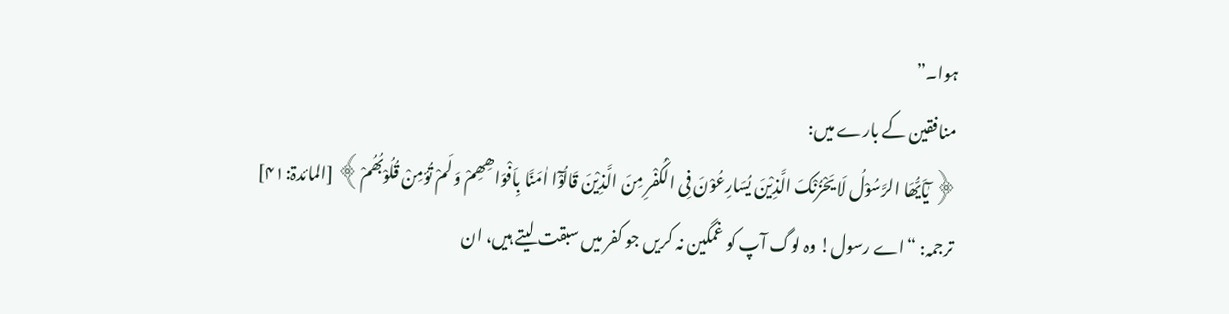ہوا۔”
منافقین کے بارے میں:
﴿ یٰٓاَیُّھَا الرَّسُوْلُ لَا یَحْزُنْکَ الَّذِیْنَ یُسَارِعُوْنَ فِی الْکُفْرِ مِنَ الَّذِیْنَ قَالُوْٓا اٰمَنَّا بِاَفْوَاھِھِمْ وَ لَمْ تُؤمِنْ قُلُوْبُھُمْ﴾ [المائدۃ:۴۱]
ترجمہ: “اے رسول! وہ لوگ آپ کو غمگین نہ کریں جو کفر میں سبقت لیتے ہیں، ان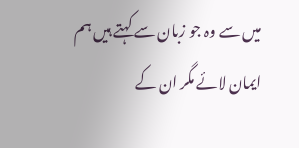میں سے وہ جو زبان سے کہتے ہیں ہم ایمان لائے مگر ان کے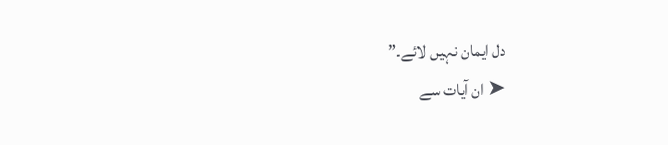دل ایمان نہیں لائے۔”
➤ ان آیات سے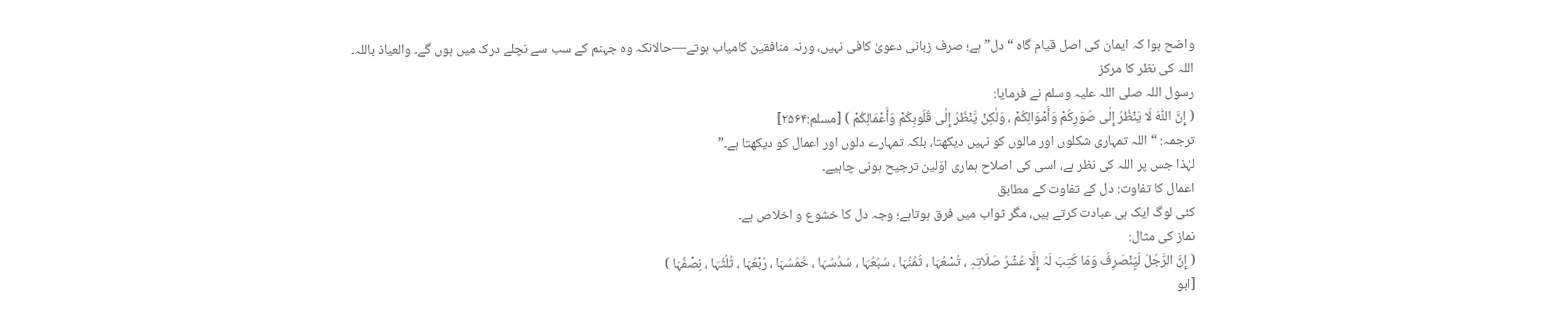واضح ہوا کہ ایمان کی اصل قیام گاہ “دل” ہے؛ صرف زبانی دعویٰ کافی نہیں، ورنہ منافقین کامیاب ہوتے—حالانکہ وہ جہنم کے سب سے نچلے درک میں ہوں گے۔ والعیاذ باللہ۔
اللہ کی نظر کا مرکز
رسول اللہ صلی اللہ علیہ وسلم نے فرمایا:
( إِنَّ اللّٰہَ لَا یَنْظُرُ إِلٰی صُوَرِکُمْ وَأَمْوَالِکُمْ ، وَلٰکِنْ یَّنْظُرُ إِلٰی قُلُوبِکُمْ وَأَعْمَالِکُمْ ) [مسلم:۲۵۶۴]
ترجمہ: “اللہ تمہاری شکلوں اور مالوں کو نہیں دیکھتا، بلکہ تمہارے دلوں اور اعمال کو دیکھتا ہے۔”
لہٰذا جس پر اللہ کی نظر ہے، اسی کی اصلاح ہماری اوّلین ترجیح ہونی چاہیے۔
اعمال کا تفاوت: دل کے تفاوت کے مطابق
کئی لوگ ایک ہی عبادت کرتے ہیں، مگر ثواب میں فرق ہوتاہے؛ وجہ دل کا خشوع و اخلاص ہے۔
نماز کی مثال:
( إِنَّ الرَّجُلَ لَیٍَنْصَرِفُ وَمَا کُتِبَ لَہُ إِلَّا عُشْرُ صَلَاتِہِ ، تُسْعُہَا ، ثُمُنُہَا ، سُبُعُہَا ، سُدُسُہَا ، خُمُسُہَا ، رُبْعُہَا ، ثُلُثُہَا ، نِصْفُہَا )
[ابو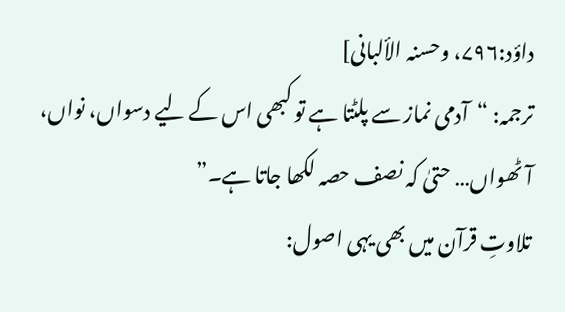داؤد:۷۹۶، وحسنہ الألبانی]
ترجمہ: “آدمی نماز سے پلٹتا ہے تو کبھی اس کے لیے دسواں، نواں، آٹھواں… حتیٰ کہ نصف حصہ لکھا جاتا ہے۔”
تلاوتِ قرآن میں بھی یہی اصول: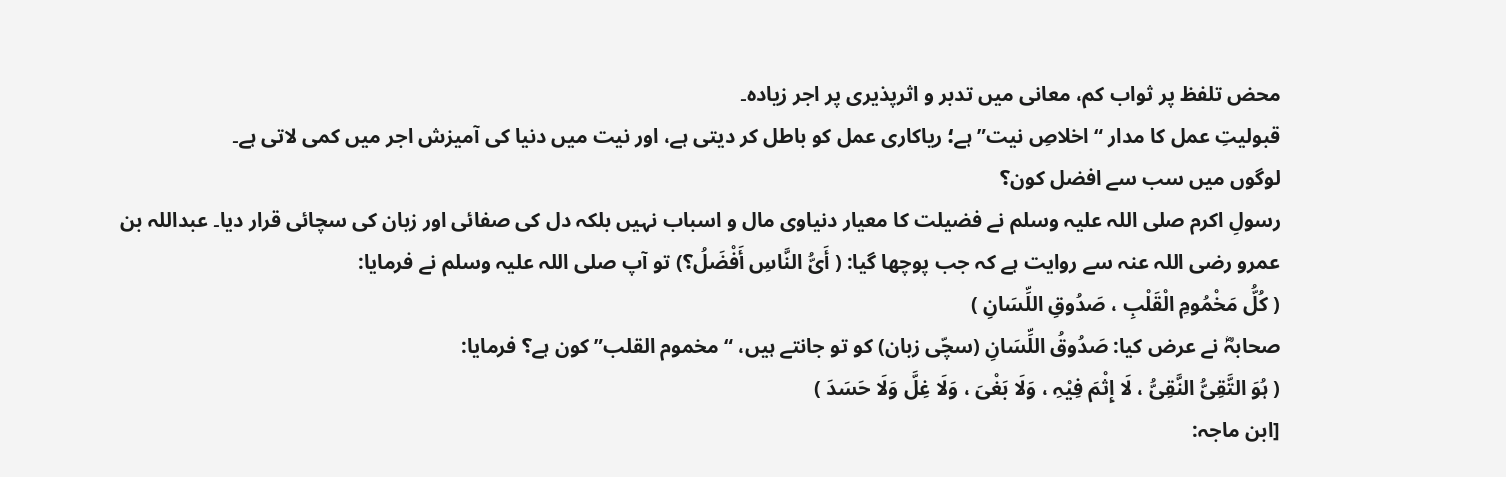محض تلفظ پر ثواب کم، معانی میں تدبر و اثرپذیری پر اجر زیادہ۔
قبولیتِ عمل کا مدار “اخلاصِ نیت” ہے؛ ریاکاری عمل کو باطل کر دیتی ہے، اور نیت میں دنیا کی آمیزش اجر میں کمی لاتی ہے۔
لوگوں میں سب سے افضل کون؟
رسولِ اکرم صلی اللہ علیہ وسلم نے فضیلت کا معیار دنیاوی مال و اسباب نہیں بلکہ دل کی صفائی اور زبان کی سچائی قرار دیا۔ عبداللہ بن عمرو رضی اللہ عنہ سے روایت ہے کہ جب پوچھا گیا: ( أَیُّ النَّاسِ أَفْضَلُ؟) تو آپ صلی اللہ علیہ وسلم نے فرمایا:
( کُلُّ مَخْمُومِ الْقَلْبِ ، صَدُوقِ اللِّسَانِ )
صحابہؓ نے عرض کیا: صَدُوقُ اللِّسَانِ (سچّی زبان) کو تو جانتے ہیں، “مخموم القلب” کون ہے؟ فرمایا:
( ہُوَ التَّقِیُّ النَّقِیُّ ، لَا إِثْمَ فِیْہِ ، وَلَا بَغْیَ ، وَلَا غِلَّ وَلَا حَسَدَ )
[ابن ماجہ: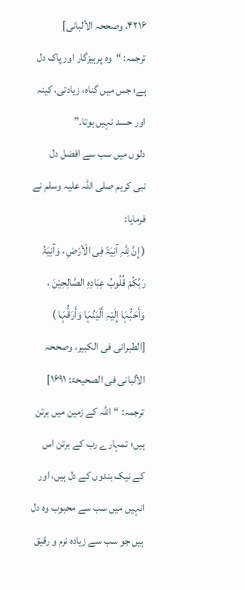۴۲۱۶، وصححہ الألبانی]
ترجمہ: “وہ پرہیزگار اور پاک دل ہے؛ جس میں گناہ، زیادتی، کینہ اور حسد نہیں ہوتا۔”
دلوں میں سب سے افضل دل
نبی کریم صلی اللہ علیہ وسلم نے فرمایا:
( إِنَّ لِلّٰہِ آنِیَۃً فِی الْأرْضِ ، وَآنِیَۃُ رَبِّکُمْ قُلُوبُ عِبَادِہِ الصَّالِحِیْنَ ، وَأَحَبُّہَا إِلَیْہِ أَلْیَنُہَا وَأَرَقُّہَا )
[الطبرانی فی الکبیر، وصححہ الألبانی فی الصحیحۃ: ۱۶۹۱]
ترجمہ: “اللہ کے زمین میں برتن ہیں؛ تمہارے رب کے برتن اس کے نیک بندوں کے دل ہیں، اور انہیں میں سب سے محبوب وہ دل ہیں جو سب سے زیادہ نرم و رقیق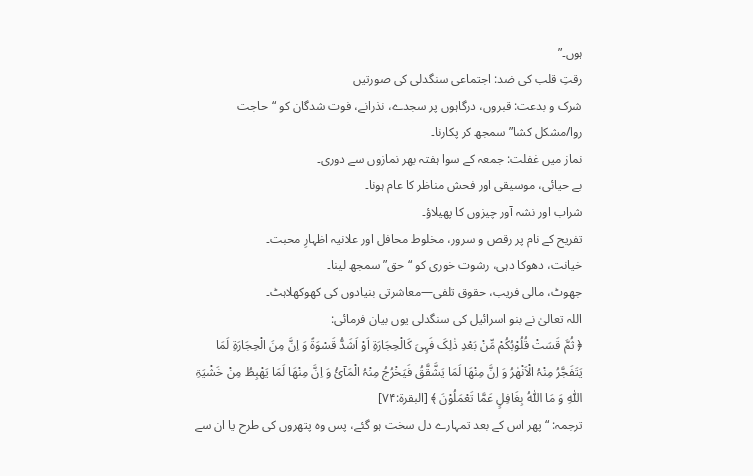ہوں۔”
رقتِ قلب کی ضد: اجتماعی سنگدلی کی صورتیں
شرک و بدعت: قبروں، درگاہوں پر سجدے، نذرانے، فوت شدگان کو “حاجت روا/مشکل کشا” سمجھ کر پکارنا۔
نماز میں غفلت: جمعہ کے سوا ہفتہ بھر نمازوں سے دوری۔
بے حیائی، موسیقی اور فحش مناظر کا عام ہونا۔
شراب اور نشہ آور چیزوں کا پھیلاؤ۔
تفریح کے نام پر رقص و سرور، مخلوط محافل اور علانیہ اظہارِ محبت۔
خیانت، دھوکا دہی، رشوت خوری کو “حق” سمجھ لینا۔
جھوٹ، مالی فریب، حقوق تلفی—معاشرتی بنیادوں کی کھوکھلاہٹ۔
اللہ تعالیٰ نے بنو اسرائیل کی سنگدلی یوں بیان فرمائی:
﴿ ثُمَّ قَسَتْ قُلُوْبُکُمْ مِّنْ بَعْدِ ذٰلِکَ فَہِیَ کَالْحِجَارَۃِ اَوْ اَشَدُّ قَسْوَۃً وَ اِنَّ مِنَ الْحِجَارَۃِ لَمَا یَتَفَجَّرُ مِنْہُ الْاَنْھٰرُ وَ اِنَّ مِنْھَا لَمَا یَشَّقَّقُ فَیَخْرُجُ مِنْہُ الْمَآئُ وَ اِنَّ مِنْھَا لَمَا یَھْبِطُ مِنْ خَشْیَۃِ اللّٰہِ وَ مَا اللّٰہُ بِغَافِلٍ عَمَّا تَعْمَلُوْنَ ﴾ [البقرۃ:۷۴]
ترجمہ: “پھر اس کے بعد تمہارے دل سخت ہو گئے، پس وہ پتھروں کی طرح یا ان سے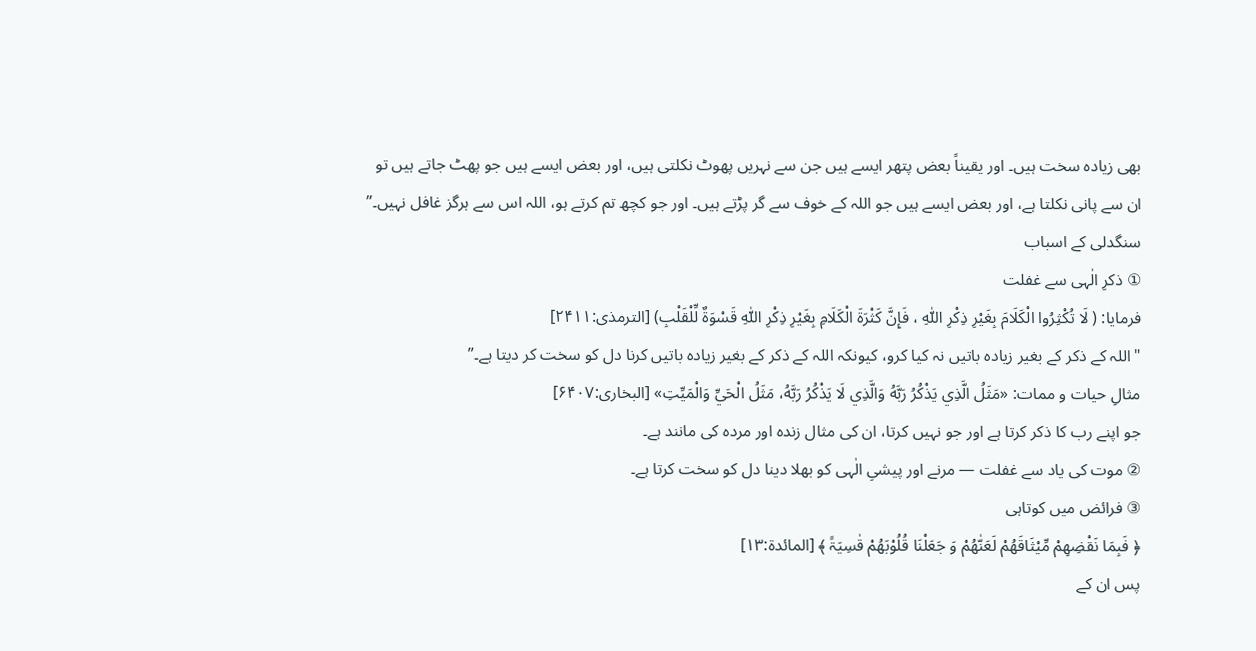بھی زیادہ سخت ہیں۔ اور یقیناً بعض پتھر ایسے ہیں جن سے نہریں پھوٹ نکلتی ہیں، اور بعض ایسے ہیں جو پھٹ جاتے ہیں تو ان سے پانی نکلتا ہے، اور بعض ایسے ہیں جو اللہ کے خوف سے گر پڑتے ہیں۔ اور جو کچھ تم کرتے ہو، اللہ اس سے ہرگز غافل نہیں۔”
سنگدلی کے اسباب
① ذکرِ الٰہی سے غفلت
فرمایا: ( لَا تُکْثِرُوا الْکَلَامَ بِغَیْرِ ذِکْرِ اللّٰہِ ، فَإِنَّ کَثْرَۃَ الْکَلَامِ بِغَیْرِ ذِکْرِ اللّٰہِ قَسْوَۃٌ لِّلْقَلْبِ) [الترمذی:۲۴۱۱]
"اللہ کے ذکر کے بغیر زیادہ باتیں نہ کیا کرو، کیونکہ اللہ کے ذکر کے بغیر زیادہ باتیں کرنا دل کو سخت کر دیتا ہے۔”
مثالِ حیات و ممات: «مَثَلُ الَّذِي يَذْكُرُ رَبَّهُ وَالَّذِي لَا يَذْكُرُ رَبَّهُ، مَثَلُ الْحَيِّ وَالْمَيِّتِ» [البخاری:۶۴۰۷]
جو اپنے رب کا ذکر کرتا ہے اور جو نہیں کرتا، ان کی مثال زندہ اور مردہ کی مانند ہے۔
② موت کی یاد سے غفلت — مرنے اور پیشیِ الٰہی کو بھلا دینا دل کو سخت کرتا ہے۔
③ فرائض میں کوتاہی
﴿ فَبِمَا نَقْضِھِمْ مِّیْثَاقَھُمْ لَعَنّٰھُمْ وَ جَعَلْنَا قُلُوْبَھُمْ قٰسِیَۃً ﴾ [المائدۃ:۱۳]
پس ان کے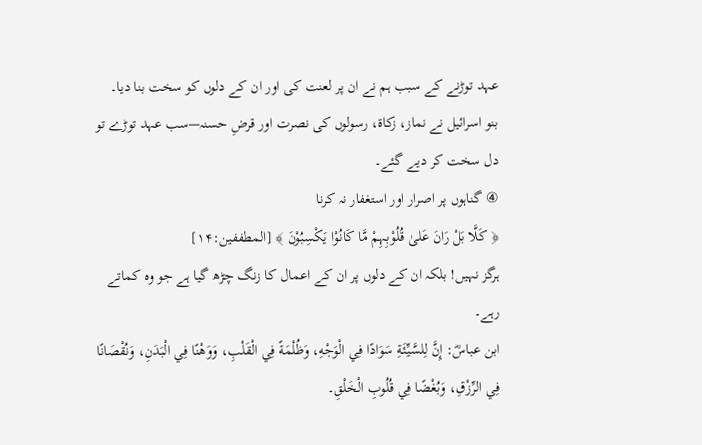عہد توڑنے کے سبب ہم نے ان پر لعنت کی اور ان کے دلوں کو سخت بنا دیا۔
بنو اسرائیل نے نماز، زکاۃ، رسولوں کی نصرت اور قرضِ حسنہ—سب عہد توڑے تو دل سخت کر دیے گئے۔
④ گناہوں پر اصرار اور استغفار نہ کرنا
﴿ کَلَّا بَلْ رَانَ عَلیٰ قُلُوْبِہِمْ مَّا کَانُوْا یَکْسِبُوْنَ ﴾ [المطففین:۱۴]
ہرگز نہیں! بلکہ ان کے دلوں پر ان کے اعمال کا زنگ چڑھ گیا ہے جو وہ کماتے رہے۔
ابن عباسؓ: إِنَّ لِلسَّيِّئَةِ سَوَادًا فِي الْوَجْهِ، وَظُلْمَةً فِي الْقَلْبِ، وَوَهْنًا فِي الْبَدَنِ، وَنُقْصَانًا فِي الرِّزْقِ، وَبُغْضًا فِي قُلُوبِ الْخَلْقِ۔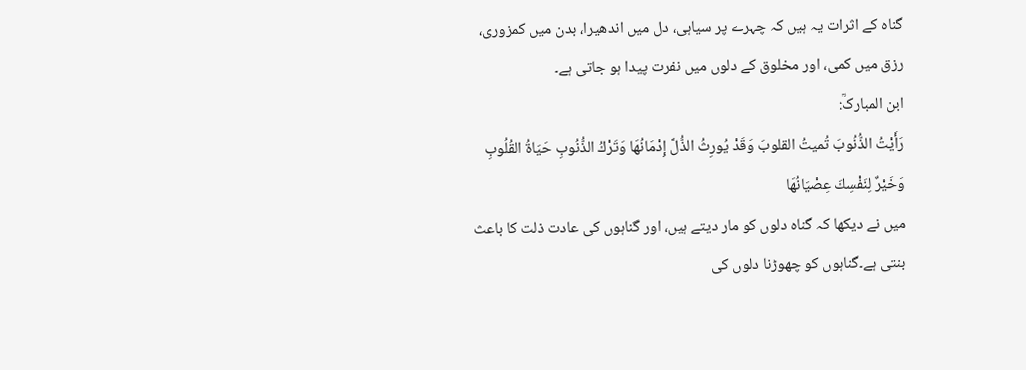گناہ کے اثرات یہ ہیں کہ چہرے پر سیاہی، دل میں اندھیرا، بدن میں کمزوری، رزق میں کمی، اور مخلوق کے دلوں میں نفرت پیدا ہو جاتی ہے۔
ابن المبارکؒ:
رَأَيْتُ الذُّنُوبَ تُميتُ القلوبَ وَقَدْ يُورِثُ الذُّلَّ إِدْمَانُهَا وَتَرْكُ الذُّنُوبِ حَيَاةُ القُلُوبِ وَخَيْرٌ لِنَفْسِكَ عِصْيَانُهَا
میں نے دیکھا کہ گناہ دلوں کو مار دیتے ہیں، اور گناہوں کی عادت ذلت کا باعث بنتی ہے۔گناہوں کو چھوڑنا دلوں کی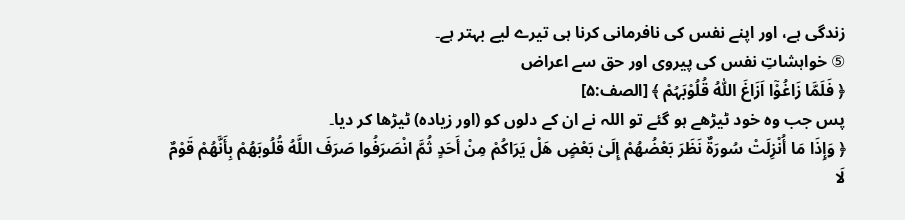زندگی ہے، اور اپنے نفس کی نافرمانی کرنا ہی تیرے لیے بہتر ہے۔
⑤ خواہشاتِ نفس کی پیروی اور حق سے اعراض
﴿ فَلَمَّا زَاغُوْٓا اَزَاغَ اللّٰہُ قُلُوْبَہُمْ ﴾ [الصف:۵]
پس جب وہ خود ٹیڑھے ہو گئے تو اللہ نے ان کے دلوں کو (اور زیادہ) ٹیڑھا کر دیا۔
﴿ وَإِذَا مَا أُنْزِلَتْ سُورَةٌ نَظَرَ بَعْضُهُمْ إِلَىٰ بَعْضٍ هَلْ يَرَاكُمْ مِنْ أَحَدٍ ثُمَّ انْصَرَفُوا صَرَفَ اللَّهُ قُلُوبَهُمْ بِأَنَّهُمْ قَوْمٌ لَا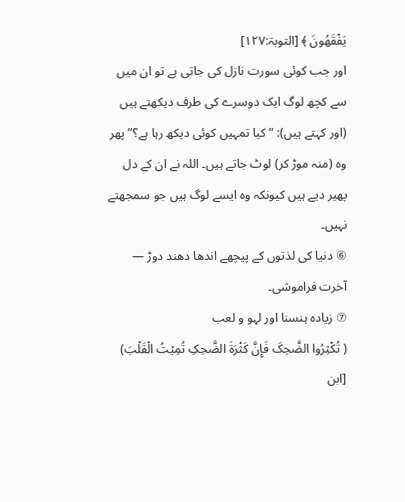يَفْقَهُونَ ﴾ [التوبۃ:۱۲۷]
اور جب کوئی سورت نازل کی جاتی ہے تو ان میں سے کچھ لوگ ایک دوسرے کی طرف دیکھتے ہیں (اور کہتے ہیں): “کیا تمہیں کوئی دیکھ رہا ہے؟” پھر وہ (منہ موڑ کر) لوٹ جاتے ہیں۔ اللہ نے ان کے دل پھیر دیے ہیں کیونکہ وہ ایسے لوگ ہیں جو سمجھتے نہیں۔
⑥ دنیا کی لذتوں کے پیچھے اندھا دھند دوڑ — آخرت فراموشی۔
⑦ زیادہ ہنسنا اور لہو و لعب
( تُکْثِرُوا الضَّحِکَ فَإِنَّ کَثْرَۃَ الضَّحِکِ تُمِیْتُ الْقَلْبَ) [ابن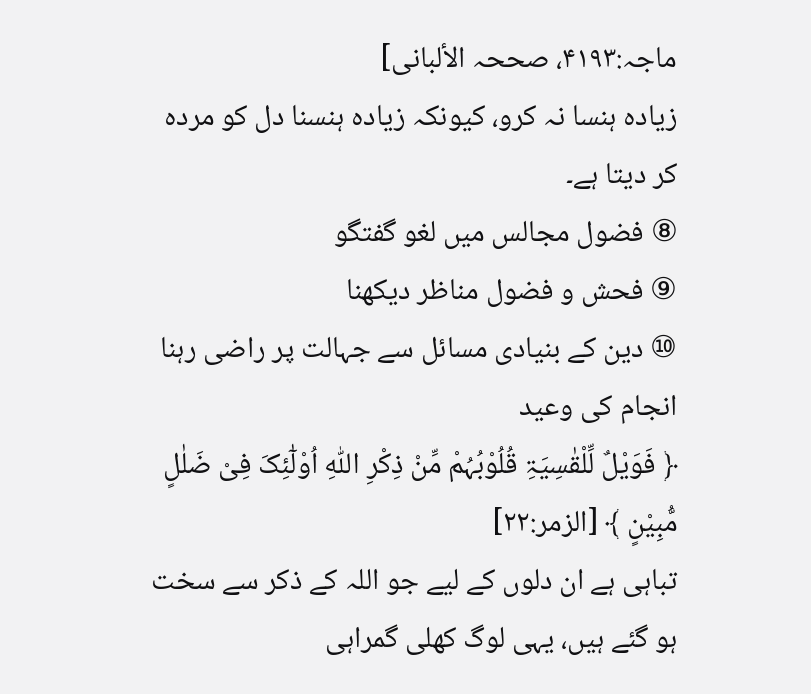ماجہ:۴۱۹۳، صححہ الألبانی]
زیادہ ہنسا نہ کرو، کیونکہ زیادہ ہنسنا دل کو مردہ کر دیتا ہے۔
⑧ فضول مجالس میں لغو گفتگو
⑨ فحش و فضول مناظر دیکھنا
⑩ دین کے بنیادی مسائل سے جہالت پر راضی رہنا
انجام کی وعید
﴿ فَوَیْلٌ لِّلْقٰسِیَۃِ قُلُوْبُہُمْ مِّنْ ذِکْرِ اللّٰہِ اُوْلٰٓئِکَ فِیْ ضَلٰلٍ مُّبِیْنٍ ﴾ [الزمر:۲۲]
تباہی ہے ان دلوں کے لیے جو اللہ کے ذکر سے سخت ہو گئے ہیں، یہی لوگ کھلی گمراہی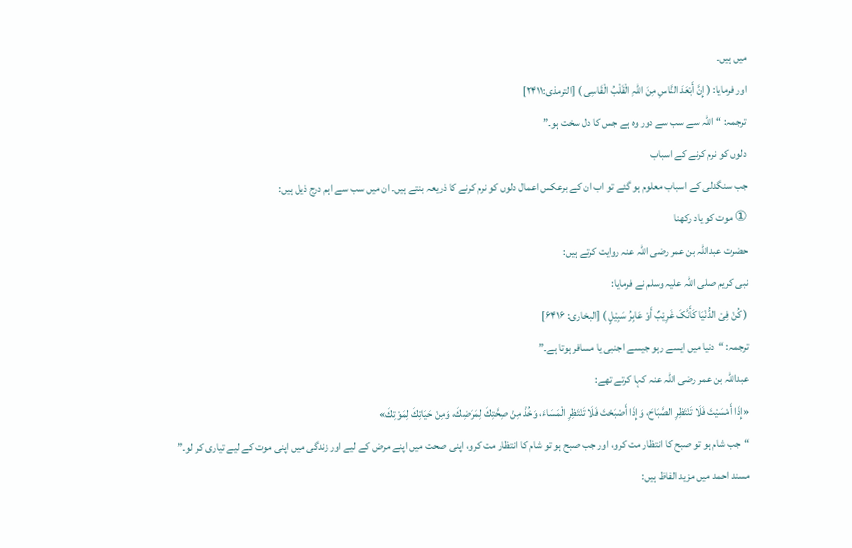میں ہیں۔
اور فرمایا: ( إِنَّ أَبْعَدَ النَّاسِ مِنَ اللّٰہِ الْقَلْبُ الْقَاسِی ) [الترمذی:۲۴۱۱]
ترجمہ: “اللہ سے سب سے دور وہ ہے جس کا دل سخت ہو۔”
دلوں کو نرم کرنے کے اسباب
جب سنگدلی کے اسباب معلوم ہو گئے تو اب ان کے برعکس اعمال دلوں کو نرم کرنے کا ذریعہ بنتے ہیں۔ ان میں سب سے اہم درج ذیل ہیں:
① موت کو یاد رکھنا
حضرت عبداللہ بن عمر رضی اللہ عنہ روایت کرتے ہیں:
نبی کریم صلی اللہ علیہ وسلم نے فرمایا:
( کُنْ فِیْ الدُّنْیَا کَأَنَّکَ غَرِیْبٌ أَوْ عَابِرُ سَبِیْلٍ ) [البخاری: ۶۴۱۶]
ترجمہ: “دنیا میں ایسے رہو جیسے اجنبی یا مسافر ہوتا ہے۔”
عبداللہ بن عمر رضی اللہ عنہ کہا کرتے تھے:
«إِذَا أَمْسَيْتَ فَلَا تَنْتَظِرِ الصَّبَاحَ، وَإِذَا أَصْبَحْتَ فَلَا تَنْتَظِرِ الْمَسَاءَ، وَخُذْ مِنْ صِحَّتِكَ لِمَرَضِكَ، وَمِنْ حَيَاتِكَ لِمَوْتِكَ»
“جب شام ہو تو صبح کا انتظار مت کرو، اور جب صبح ہو تو شام کا انتظار مت کرو، اپنی صحت میں اپنے مرض کے لیے اور زندگی میں اپنی موت کے لیے تیاری کر لو۔”
مسند احمد میں مزید الفاظ ہیں: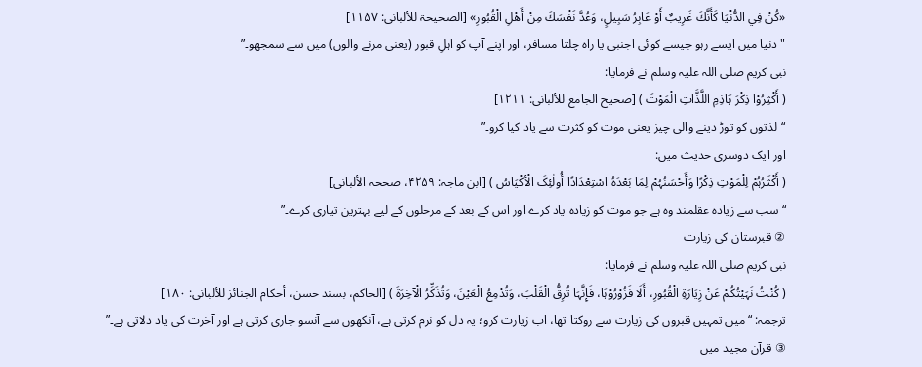«كُنْ فِي الدُّنْيَا كَأَنَّكَ غَرِيبٌ أَوْ عَابِرُ سَبِيلٍ، وَعُدَّ نَفْسَكَ مِنْ أَهْلِ الْقُبُورِ» [الصحیحۃ للألبانی: ۱۱۵۷]
"دنیا میں ایسے رہو جیسے کوئی اجنبی یا راہ چلتا مسافر، اور اپنے آپ کو اہلِ قبور (یعنی مرنے والوں) میں سے سمجھو۔”
نبی کریم صلی اللہ علیہ وسلم نے فرمایا:
( أَکْثِرُوْا ذِکْرَ ہَاذِمِ اللَّذَّاتِ الْمَوْتَ ) [صحیح الجامع للألبانی: ۱۲۱۱]
“لذتوں کو توڑ دینے والی چیز یعنی موت کو کثرت سے یاد کیا کرو۔”
اور ایک دوسری حدیث میں:
( أَکْثَرُہُمْ لِلْمَوْتِ ذِکْرًا وَأَحْسَنُہُمْ لِمَا بَعْدَہُ اسْتِعْدَادًا أُولٰئِکَ الْأکْیَاسُ ) [ابن ماجہ: ۴۲۵۹، صححہ الألبانی]
“سب سے زیادہ عقلمند وہ ہے جو موت کو زیادہ یاد کرے اور اس کے بعد کے مرحلوں کے لیے بہترین تیاری کرے۔”
② قبرستان کی زیارت
نبی کریم صلی اللہ علیہ وسلم نے فرمایا:
( کُنْتُ نَہَیْتُکُمْ عَنْ زِیَارَۃِ الْقُبُورِ، أَلَا فَزُوْرُوْہَا، فَإِنَّہَا تُرِقُّ الْقَلْبَ، وَتُدْمِعُ الْعَیْنَ، وَتُذَکِّرُ الْآخِرَۃَ ) [الحاکم، بسند حسن، أحکام الجنائز للألبانی: ۱۸۰]
ترجمہ: “میں تمہیں قبروں کی زیارت سے روکتا تھا، اب زیارت کرو؛ یہ دل کو نرم کرتی ہے، آنکھوں سے آنسو جاری کرتی ہے اور آخرت کی یاد دلاتی ہے۔”
③ قرآن مجید میں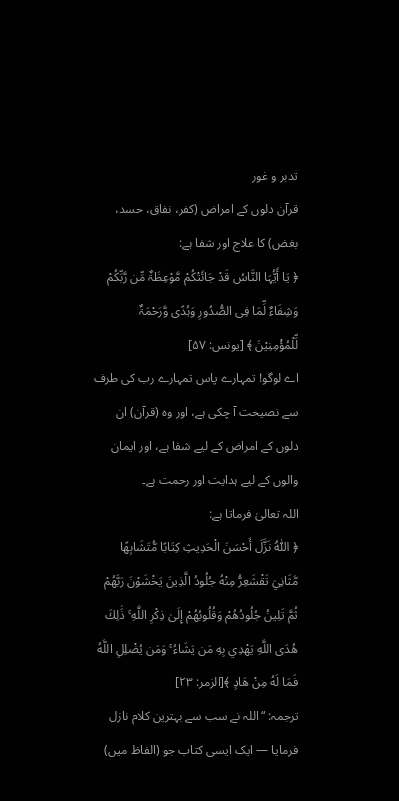تدبر و غور
قرآن دلوں کے امراض (کفر، نفاق، حسد، بغض) کا علاج اور شفا ہے:
﴿ یَا أَیُّہَا النَّاسُ قَدْ جَائَتْکُمْ مَّوْعِظَۃٌ مِّن رَّبِّکُمْ وَشِفَاءٌ لِّمَا فِی الصُّدُورِ وَہُدًی وَّرَحْمَۃٌ لِّلْمُؤْمِنِیْنَ ﴾ [یونس: ۵۷]
اے لوگو! تمہارے پاس تمہارے رب کی طرف سے نصیحت آ چکی ہے، اور وہ (قرآن) ان دلوں کے امراض کے لیے شفا ہے، اور ایمان والوں کے لیے ہدایت اور رحمت ہے۔
اللہ تعالیٰ فرماتا ہے:
﴿ اَللّٰهُ نَزَّلَ أَحْسَنَ الْحَدِيثِ كِتَابًا مُّتَشَابِهًا مَّثَانِيَ تَقْشَعِرُّ مِنْهُ جُلُودُ الَّذِينَ يَخْشَوْنَ رَبَّهُمْ ثُمَّ تَلِينُ جُلُودُهُمْ وَقُلُوبُهُمْ إِلَىٰ ذِكْرِ اللَّهِ ۚ ذَٰلِكَ هُدَى اللَّهِ يَهْدِي بِهِ مَن يَشَاءُ ۚ وَمَن يُضْلِلِ اللَّهُ فَمَا لَهُ مِنْ هَادٍ ﴾[الزمر: ۲۳]
ترجمہ: “اللہ نے سب سے بہترین کلام نازل فرمایا — ایک ایسی کتاب جو (الفاظ میں)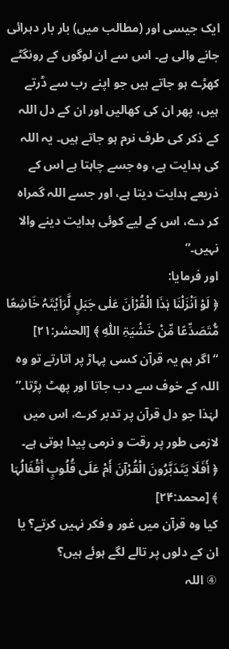ایک جیسی اور (مطالب میں) بار بار دہرائی جانے والی ہے۔ اس سے ان لوگوں کے رونگٹے کھڑے ہو جاتے ہیں جو اپنے رب سے ڈرتے ہیں، پھر ان کی کھالیں اور ان کے دل اللہ کے ذکر کی طرف نرم ہو جاتے ہیں۔ یہ اللہ کی ہدایت ہے، وہ جسے چاہتا ہے اس کے ذریعے ہدایت دیتا ہے، اور جسے اللہ گمراہ کر دے، اس کے لیے کوئی ہدایت دینے والا نہیں۔”
اور فرمایا:
﴿ لَوْ اَنْزَلْنَا ہٰذَا الْقُرْاٰنَ عَلٰی جَبَلٍ لَّرَاَیْتَہُ خَاشِعًا مُّتَصَدِّعًا مِّنْ خَشْیَۃِ اللّٰہِ ﴾ [الحشر:۲۱]
“اگر ہم یہ قرآن کسی پہاڑ پر اتارتے تو وہ اللہ کے خوف سے دب جاتا اور پھٹ پڑتا۔”
لہٰذا جو دل قرآن پر تدبر کرے، اس میں لازمی طور پر رقت و نرمی پیدا ہوتی ہے۔
﴿ أَفَلَا یَتَدَبَّرُونَ الْقُرْآنَ أَمْ عَلَی قُلُوبٍ أَقْفَالُہَا ﴾ [محمد:۲۴]
کیا وہ قرآن میں غور و فکر نہیں کرتے؟ یا ان کے دلوں پر تالے لگے ہوئے ہیں؟
④ اللہ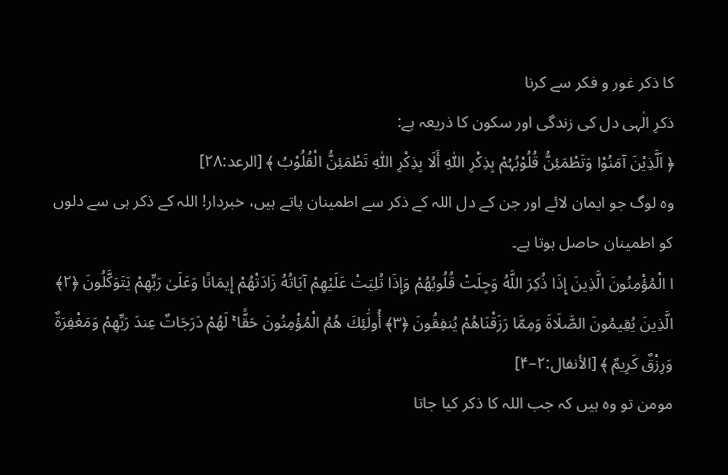کا ذکر غور و فکر سے کرنا
ذکرِ الٰہی دل کی زندگی اور سکون کا ذریعہ ہے:
﴿ اَلَّذِیْنَ آمَنُوْا وَتَطْمَئِنُّ قُلُوْبُہُمْ بِذِکْرِ اللّٰہِ أَلَا بِذِکْرِ اللّٰہِ تَطْمَئِنُّ الْقُلُوْبُ ﴾ [الرعد:۲۸]
وہ لوگ جو ایمان لائے اور جن کے دل اللہ کے ذکر سے اطمینان پاتے ہیں، خبردار! اللہ کے ذکر ہی سے دلوں کو اطمینان حاصل ہوتا ہے۔
ا الْمُؤْمِنُونَ الَّذِينَ إِذَا ذُكِرَ اللَّهُ وَجِلَتْ قُلُوبُهُمْ وَإِذَا تُلِيَتْ عَلَيْهِمْ آيَاتُهُ زَادَتْهُمْ إِيمَانًا وَعَلَىٰ رَبِّهِمْ يَتَوَكَّلُونَ ﴿٢﴾ الَّذِينَ يُقِيمُونَ الصَّلَاةَ وَمِمَّا رَزَقْنَاهُمْ يُنفِقُونَ ﴿٣﴾ أُولَٰئِكَ هُمُ الْمُؤْمِنُونَ حَقًّا ۚ لَهُمْ دَرَجَاتٌ عِندَ رَبِّهِمْ وَمَغْفِرَةٌ وَرِزْقٌ كَرِيمٌ ﴾ [الأنفال:۲–۴]
مومن تو وہ ہیں کہ جب اللہ کا ذکر کیا جاتا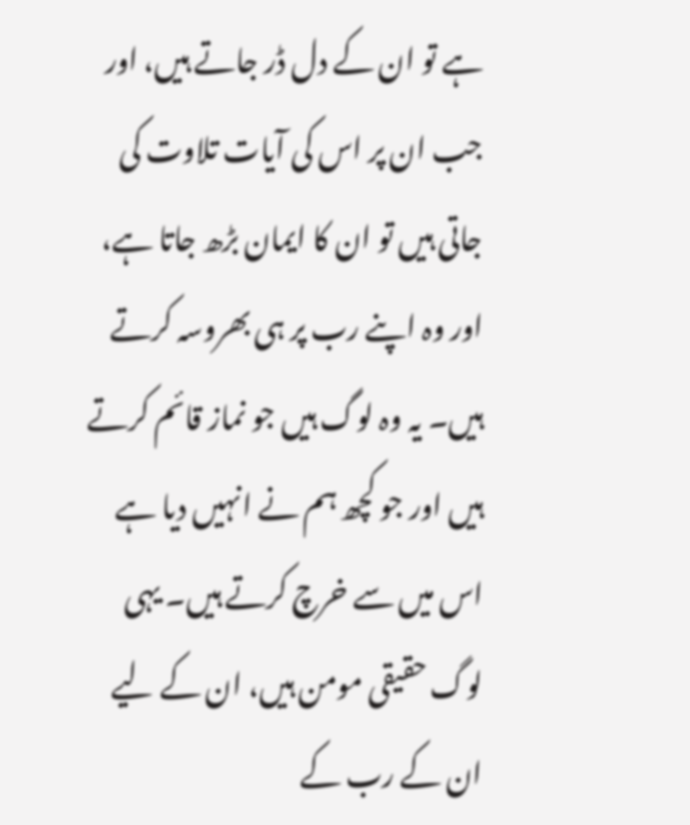ہے تو ان کے دل ڈر جاتے ہیں، اور جب ان پر اس کی آیات تلاوت کی جاتی ہیں تو ان کا ایمان بڑھ جاتا ہے، اور وہ اپنے رب پر ہی بھروسہ کرتے ہیں۔ یہ وہ لوگ ہیں جو نماز قائم کرتے ہیں اور جو کچھ ہم نے انہیں دیا ہے اس میں سے خرچ کرتے ہیں۔ یہی لوگ حقیقی مومن ہیں، ان کے لیے ان کے رب کے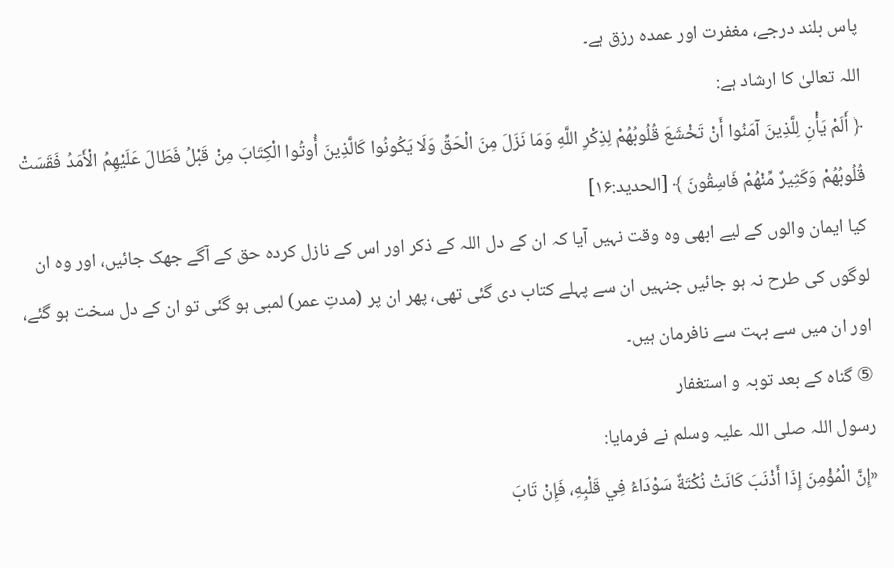پاس بلند درجے، مغفرت اور عمدہ رزق ہے۔
اللہ تعالیٰ کا ارشاد ہے:
﴿ أَلَمْ يَأْنِ لِلَّذِينَ آمَنُوا أَنْ تَخْشَعَ قُلُوبُهُمْ لِذِكْرِ اللَّهِ وَمَا نَزَلَ مِنَ الْحَقِّ وَلَا يَكُونُوا كَالَّذِينَ أُوتُوا الْكِتَابَ مِنْ قَبْلُ فَطَالَ عَلَيْهِمُ الْأَمَدُ فَقَسَتْ قُلُوبُهُمْ وَكَثِيرٌ مِّنْهُمْ فَاسِقُونَ ﴾ [الحدید:۱۶]
کیا ایمان والوں کے لیے ابھی وہ وقت نہیں آیا کہ ان کے دل اللہ کے ذکر اور اس کے نازل کردہ حق کے آگے جھک جائیں، اور وہ ان لوگوں کی طرح نہ ہو جائیں جنہیں ان سے پہلے کتاب دی گئی تھی، پھر ان پر (مدتِ عمر) لمبی ہو گئی تو ان کے دل سخت ہو گئے، اور ان میں سے بہت سے نافرمان ہیں۔
⑤ گناہ کے بعد توبہ و استغفار
رسول اللہ صلی اللہ علیہ وسلم نے فرمایا:
«إِنَّ الْمُؤْمِنَ إِذَا أَذْنَبَ كَانَتْ نُكْتَةٌ سَوْدَاءُ فِي قَلْبِهِ، فَإِنْ تَابَ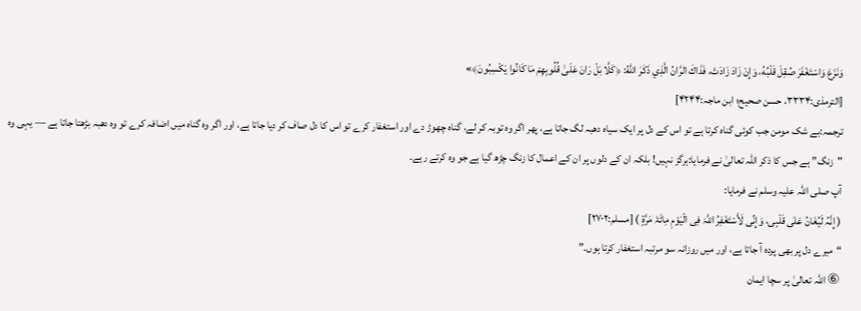وَنَزَعَ وَاسْتَغْفَرَ صُقِلَ قَلْبُهُ، وَإِنْ زَادَ زَادَتْ، فَذَاكَ الرَّانُ الَّذِي ذَكَرَ اللَّهُ: ﴿كَلَّا بَلْ رَانَ عَلَىٰ قُلُوبِهِمْ مَا كَانُوا يَكْسِبُونَ﴾»
[الترمذی:۳۳۳۴، حسن صحیح؛ ابن ماجہ:۴۲۴۴]
ترجمہ:بے شک مومن جب کوئی گناہ کرتا ہے تو اس کے دل پر ایک سیاہ دھبہ لگ جاتا ہے، پھر اگر وہ توبہ کر لے، گناہ چھوڑ دے اور استغفار کرے تو اس کا دل صاف کر دیا جاتا ہے، اور اگر وہ گناہ میں اضافہ کرے تو وہ دھبہ بڑھتا جاتا ہے — یہی وہ "زنگ” ہے جس کا ذکر اللہ تعالیٰ نے فرمایا:ہرگز نہیں! بلکہ ان کے دلوں پر ان کے اعمال کا زنگ چڑھ گیا ہے جو وہ کرتے رہے۔
آپ صلی اللہ علیہ وسلم نے فرمایا:
( إِنَّہُ لَیُغَانُ عَلٰی قَلْبِی، وَإِنِّی لَأَسْتَغْفِرُ اللّٰہَ فِی الْیَوْمِ مِائَۃَ مَرَّۃٍ ) [مسلم:۲۷۰۲]
“میرے دل پر بھی پردہ آ جاتا ہے، اور میں روزانہ سو مرتبہ استغفار کرتا ہوں۔”
⑥ اللہ تعالیٰ پر سچا ایمان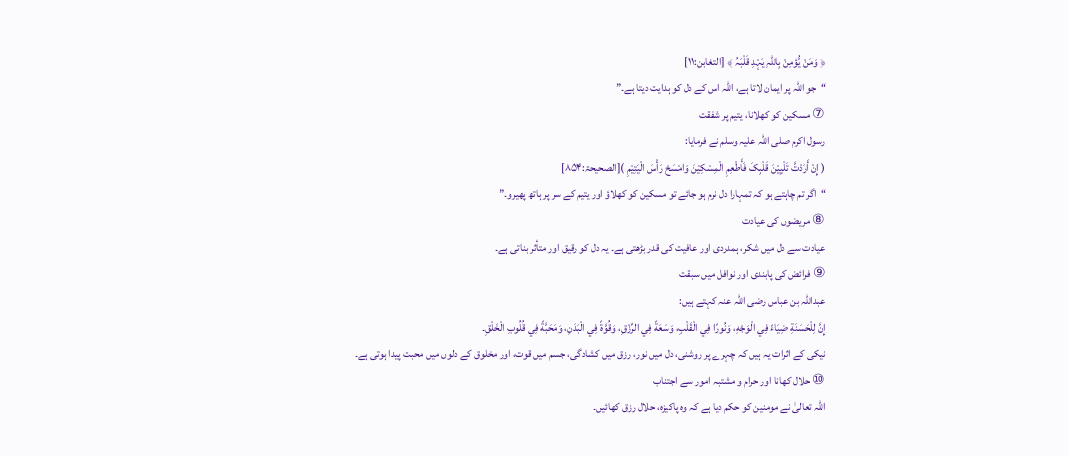﴿ وَمَنْ یُّؤمِنْ بِاللّٰہِ یَہْدِ قَلْبَہُ ﴾ [التغابن:۱۱]
“جو اللہ پر ایمان لاتا ہے، اللہ اس کے دل کو ہدایت دیتا ہے۔”
⑦ مسکین کو کھلانا، یتیم پر شفقت
رسول اکرم صلی اللہ علیہ وسلم نے فرمایا:
( إِنْ أَرَدْتَّ تَلْیِیْنَ قَلْبِکَ فَأَطْعِمِ الْمِسْکِیْنَ وَامْسَحْ رَأْسَ الْیَتِیْمِ )[الصحیحۃ:۸۵۴]
“اگر تم چاہتے ہو کہ تمہارا دل نرم ہو جائے تو مسکین کو کھلاؤ اور یتیم کے سر پر ہاتھ پھیرو۔”
⑧ مریضوں کی عیادت
عیادت سے دل میں شکر، ہمدردی اور عافیت کی قدر بڑھتی ہے۔ یہ دل کو رقیق اور متأثر بناتی ہے۔
⑨ فرائض کی پابندی اور نوافل میں سبقت
عبداللہ بن عباس رضی اللہ عنہ کہتے ہیں:
إِنَّ لِلْحَسَنَةِ ضِيَاءً فِي الْوَجْهِ، وَنُورًا فِي الْقَلْبِ، وَسَعَةً فِي الرِّزْقِ، وَقُوَّةً فِي الْبَدَنِ، وَمَحَبَّةً فِي قُلُوبِ الْخَلْقِ۔
نیکی کے اثرات یہ ہیں کہ چہرے پر روشنی، دل میں نور، رزق میں کشادگی، جسم میں قوت، اور مخلوق کے دلوں میں محبت پیدا ہوتی ہے۔
⑩ حلال کھانا اور حرام و مشتبہ امور سے اجتناب
اللہ تعالیٰ نے مومنین کو حکم دیا ہے کہ وہ پاکیزہ، حلال رزق کھائیں۔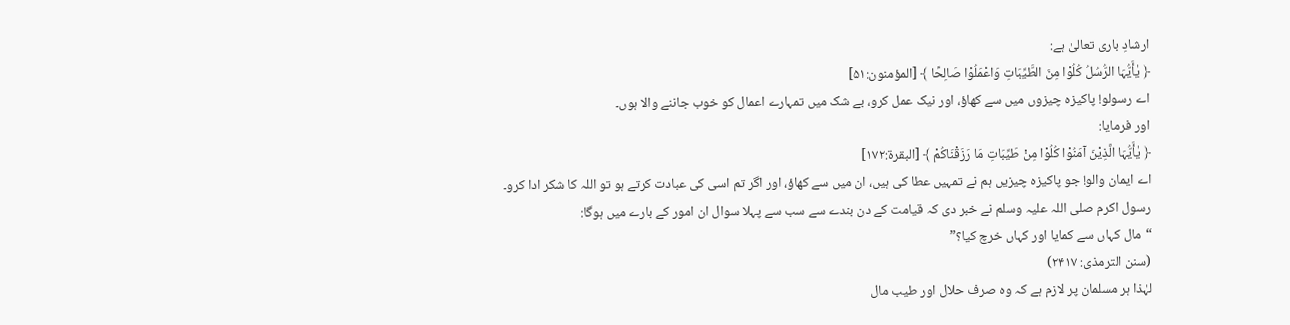ارشادِ باری تعالیٰ ہے:
﴿ یٰأَیُّہَا الرُّسُلُ کُلُوْا مِنَ الطَّیِّبَاتِ وَاعْمَلُوْا صَالِحًا ﴾ [المؤمنون:۵۱]
اے رسولو! پاکیزہ چیزوں میں سے کھاؤ، اور نیک عمل کرو، بے شک میں تمہارے اعمال کو خوب جاننے والا ہوں۔
اور فرمایا:
﴿ یٰأَیُّہَا الَّذِیْنَ آمَنُوْا کُلُوْا مِنْ طَیِّبَاتِ مَا رَزَقْنَاکُمْ ﴾ [البقرۃ:۱۷۲]
اے ایمان والو! جو پاکیزہ چیزیں ہم نے تمہیں عطا کی ہیں، ان میں سے کھاؤ، اور اگر تم اسی کی عبادت کرتے ہو تو اللہ کا شکر ادا کرو۔
رسول اکرم صلی اللہ علیہ وسلم نے خبر دی کہ قیامت کے دن بندے سے سب سے پہلا سوال ان امور کے بارے میں ہوگا:
“مال کہاں سے کمایا اور کہاں خرچ کیا؟”
(سنن الترمذی: ۲۴۱۷)
لہٰذا ہر مسلمان پر لازم ہے کہ وہ صرف حلال اور طیب مال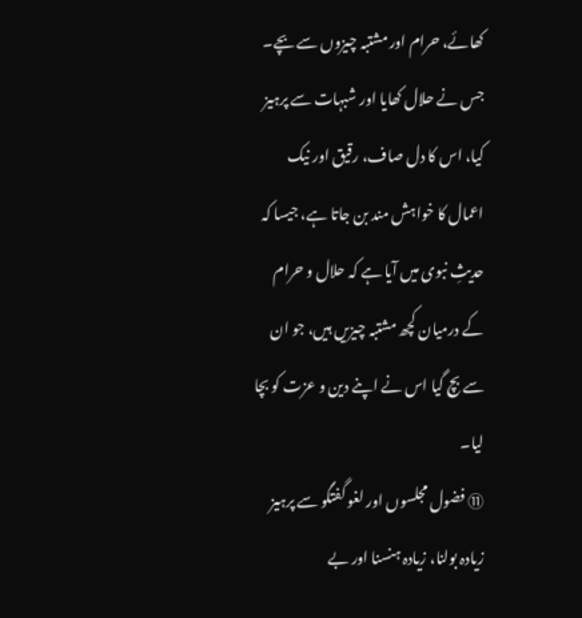کھائے، حرام اور مشتبہ چیزوں سے بچے۔
جس نے حلال کھایا اور شبہات سے پرہیز کیا، اس کا دل صاف، رقیق اور نیک اعمال کا خواہش مند بن جاتا ہے، جیسا کہ حدیثِ نبوی میں آیا ہے کہ حلال و حرام کے درمیان کچھ مشتبہ چیزیں ہیں، جو ان سے بچ گیا اس نے اپنے دین و عزت کو بچا لیا۔
⑪ فضول مجلسوں اور لغو گفتگو سے پرہیز
زیادہ بولنا، زیادہ ہنسنا اور بے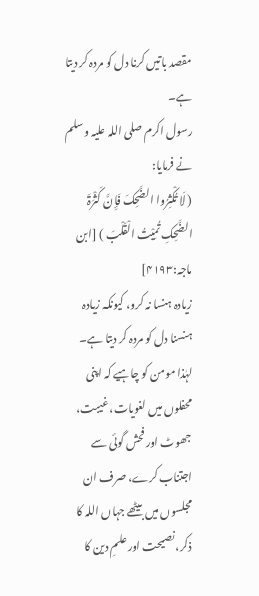مقصد باتیں کرنا دل کو مردہ کر دیتا ہے۔
رسول اکرم صلی اللہ علیہ وسلم نے فرمایا:
( لَا تُکْثِرُوا الضَّحِکَ فَإِنَّ کَثْرَۃَ الضَّحِکِ تُمِیْتُ الْقَلْبَ ) [ابن ماجہ:۴۱۹۳]
زیادہ ہنسا نہ کرو، کیونکہ زیادہ ہنسنا دل کو مردہ کر دیتا ہے۔
لہٰذا مومن کو چاہیے کہ اپنی محفلوں میں لغویات، غیبت، جھوٹ اور فحش گوئی سے اجتناب کرے، صرف ان مجلسوں میں بیٹھے جہاں اللہ کا ذکر، نصیحت اور علمِ دین کا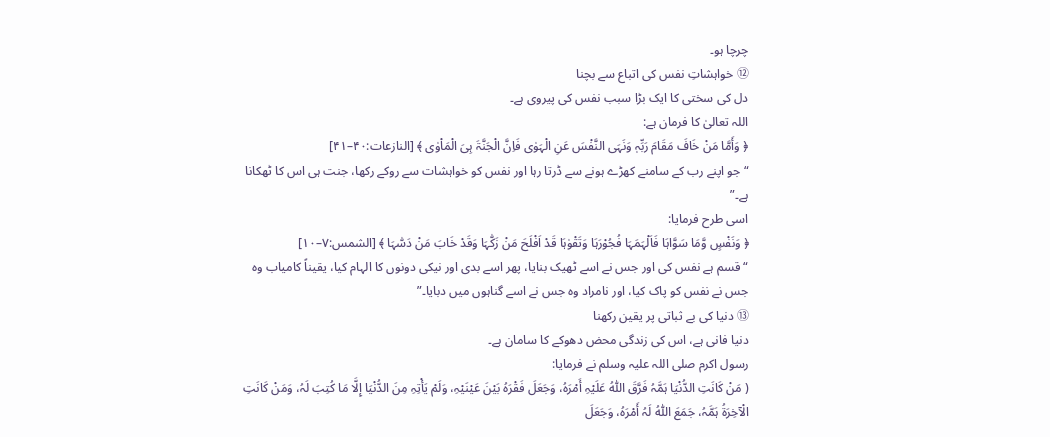چرچا ہو۔
⑫ خواہشاتِ نفس کی اتباع سے بچنا
دل کی سختی کا ایک بڑا سبب نفس کی پیروی ہے۔
اللہ تعالیٰ کا فرمان ہے:
﴿ وَأَمَّا مَنْ خَافَ مَقَامَ رَبِّہٖ وَنَہَی النَّفْسَ عَنِ الْہَوٰی فَاِنَّ الْجَنَّۃَ ہِیَ الْمَاْوٰی ﴾ [النازعات:۴۰–۴۱]
“جو اپنے رب کے سامنے کھڑے ہونے سے ڈرتا رہا اور نفس کو خواہشات سے روکے رکھا، جنت ہی اس کا ٹھکانا ہے۔”
اسی طرح فرمایا:
﴿ وَنَفْسٍ وَّمَا سَوَّاہَا فَاَلْہَمَہَا فُجُوْرَہَا وَتَقْوٰہَا قَدْ اَفْلَحَ مَنْ زَکّٰہَا وَقَدْ خَابَ مَنْ دَسّٰہَا ﴾ [الشمس:۷–۱۰]
“قسم ہے نفس کی اور جس نے اسے ٹھیک بنایا، پھر اسے بدی اور نیکی دونوں کا الہام کیا، یقیناً کامیاب وہ جس نے نفس کو پاک کیا، اور نامراد وہ جس نے اسے گناہوں میں دبایا۔”
⑬ دنیا کی بے ثباتی پر یقین رکھنا
دنیا فانی ہے، اس کی زندگی محض دھوکے کا سامان ہے۔
رسول اکرم صلی اللہ علیہ وسلم نے فرمایا:
( مَنْ کَانَتِ الدُّنْیَا ہَمَّہُ فَرَّقَ اللّٰہُ عَلَیْہِ أَمْرَہُ، وَجَعَلَ فَقْرَہُ بَیْنَ عَیْنَیْہِ، وَلَمْ یَأْتِہِ مِنَ الدُّنْیَا إِلَّا مَا کُتِبَ لَہُ، وَمَنْ کَانَتِ الْآخِرَۃُ ہَمَّہُ، جَمَعَ اللّٰہُ لَہُ أَمْرَہُ، وَجَعَلَ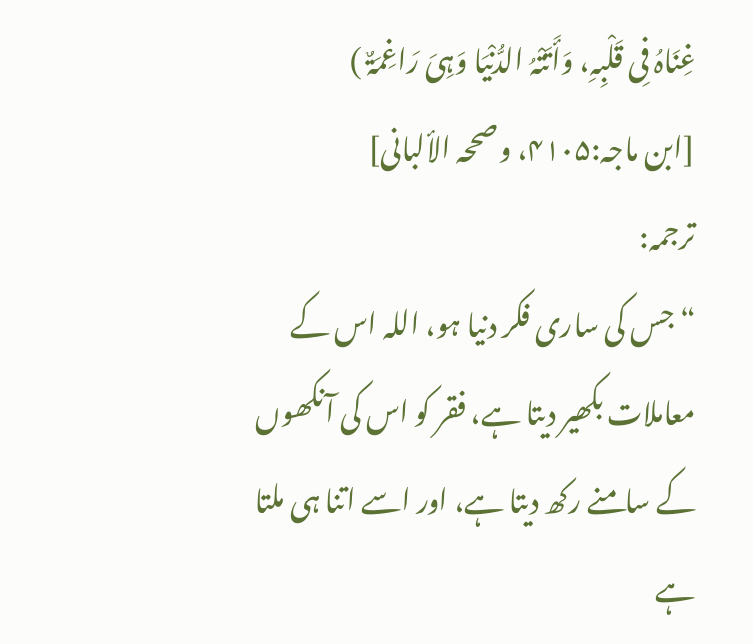غِنَاہُ فِی قَلْبِہِ، وَأَتَتْہُ الدُّنْیَا وَہِیَ رَاغِمَۃٌ )
[ابن ماجہ:۴۱۰۵، وصححہ الألبانی]
ترجمہ:
“جس کی ساری فکر دنیا ہو، اللہ اس کے معاملات بکھیر دیتا ہے، فقر کو اس کی آنکھوں کے سامنے رکھ دیتا ہے، اور اسے اتنا ہی ملتا ہے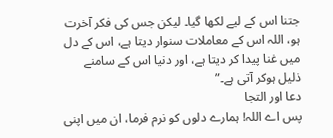جتنا اس کے لیے لکھا گیا۔ لیکن جس کی فکر آخرت ہو، اللہ اس کے معاملات سنوار دیتا ہے، اس کے دل میں غنا پیدا کر دیتا ہے، اور دنیا اس کے سامنے ذلیل ہوکر آتی ہے۔”
دعا اور التجا
پس اے اللہ! ہمارے دلوں کو نرم فرما، ان میں اپنی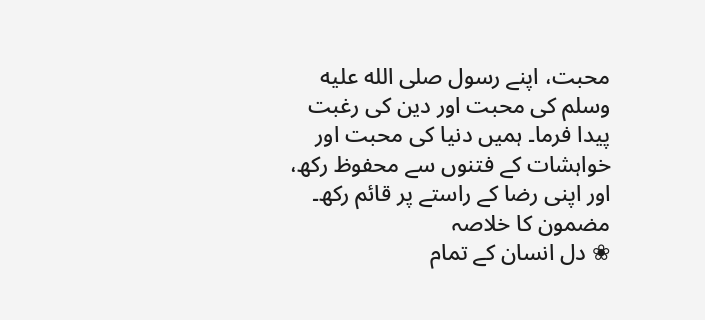محبت، اپنے رسول صلى الله عليه وسلم کی محبت اور دین کی رغبت پیدا فرما۔ ہمیں دنیا کی محبت اور خواہشات کے فتنوں سے محفوظ رکھ، اور اپنی رضا کے راستے پر قائم رکھ۔
مضمون کا خلاصہ
❀ دل انسان کے تمام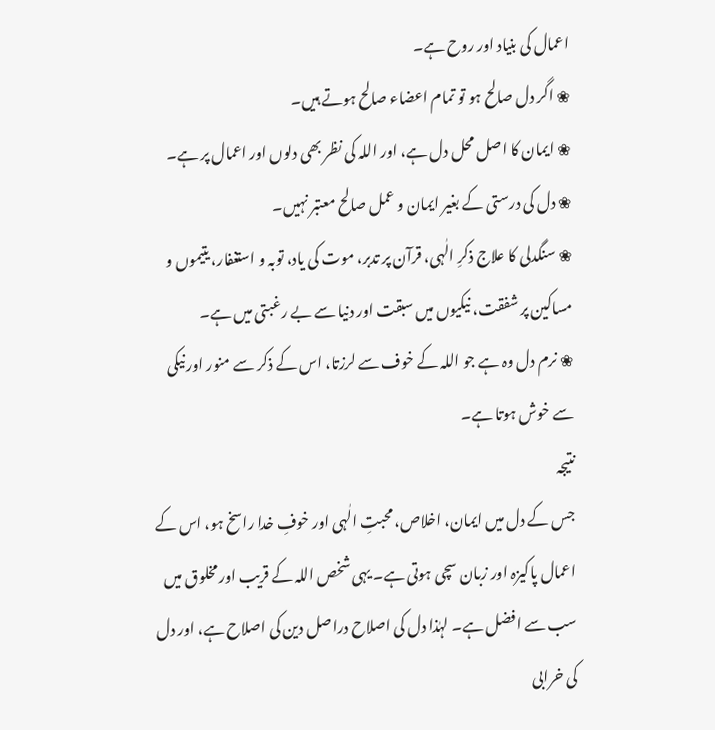اعمال کی بنیاد اور روح ہے۔
❀ اگر دل صالح ہو تو تمام اعضاء صالح ہوتے ہیں۔
❀ ایمان کا اصل محل دل ہے، اور اللہ کی نظر بھی دلوں اور اعمال پر ہے۔
❀ دل کی درستی کے بغیر ایمان و عمل صالح معتبر نہیں۔
❀ سنگدلی کا علاج ذکرِ الٰہی، قرآن پر تدبر، موت کی یاد، توبہ و استغفار، یتیموں و مساکین پر شفقت، نیکیوں میں سبقت اور دنیا سے بے رغبتی میں ہے۔
❀ نرم دل وہ ہے جو اللہ کے خوف سے لرزتا، اس کے ذکر سے منور اور نیکی سے خوش ہوتا ہے۔
نتیجہ
جس کے دل میں ایمان، اخلاص، محبتِ الٰہی اور خوفِ خدا راسخ ہو، اس کے اعمال پاکیزہ اور زبان سچی ہوتی ہے۔ یہی شخص اللہ کے قریب اور مخلوق میں سب سے افضل ہے۔ لہٰذا دل کی اصلاح دراصل دین کی اصلاح ہے، اور دل کی خرابی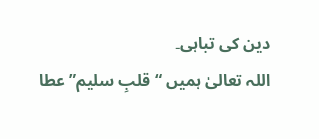دین کی تباہی۔
اللہ تعالیٰ ہمیں “قلبِ سلیم” عطا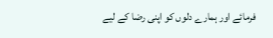فرمائے اور ہمارے دلوں کو اپنی رضا کے لیے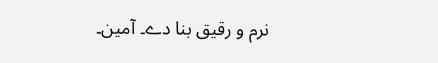نرم و رقیق بنا دے۔ آمین۔